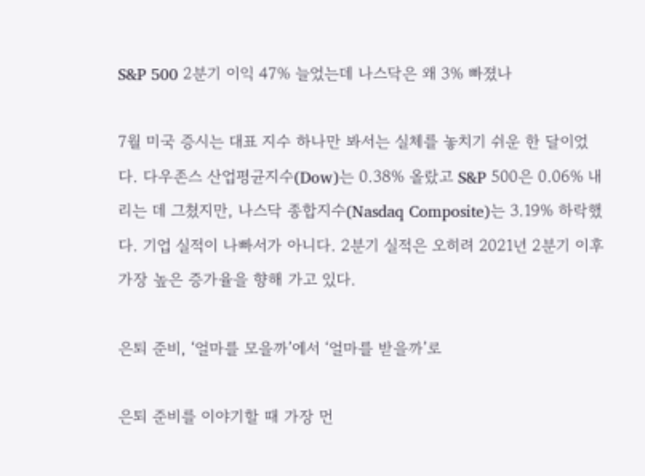S&P 500 2분기 이익 47% 늘었는데 나스닥은 왜 3% 빠졌나

7월 미국 증시는 대표 지수 하나만 봐서는 실체를 놓치기 쉬운 한 달이었다. 다우존스 산업평균지수(Dow)는 0.38% 올랐고 S&P 500은 0.06% 내리는 데 그쳤지만, 나스닥 종합지수(Nasdaq Composite)는 3.19% 하락했다. 기업 실적이 나빠서가 아니다. 2분기 실적은 오히려 2021년 2분기 이후 가장 높은 증가율을 향해 가고 있다.

은퇴 준비, ‘얼마를 모을까’에서 ‘얼마를 받을까’로

은퇴 준비를 이야기할 때 가장 먼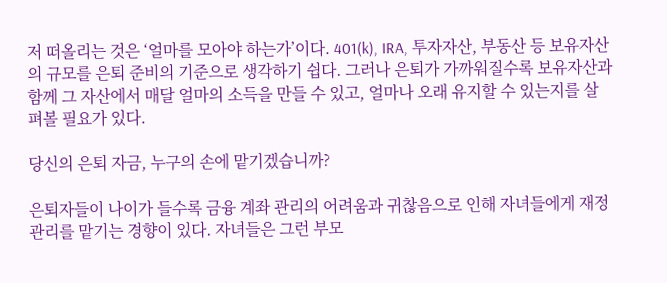저 떠올리는 것은 ‘얼마를 모아야 하는가’이다. 401(k), IRA, 투자자산, 부동산 등 보유자산의 규모를 은퇴 준비의 기준으로 생각하기 쉽다. 그러나 은퇴가 가까워질수록 보유자산과 함께 그 자산에서 매달 얼마의 소득을 만들 수 있고, 얼마나 오래 유지할 수 있는지를 살펴볼 필요가 있다.

당신의 은퇴 자금, 누구의 손에 맡기겠습니까?

은퇴자들이 나이가 들수록 금융 계좌 관리의 어려움과 귀찮음으로 인해 자녀들에게 재정 관리를 맡기는 경향이 있다. 자녀들은 그런 부모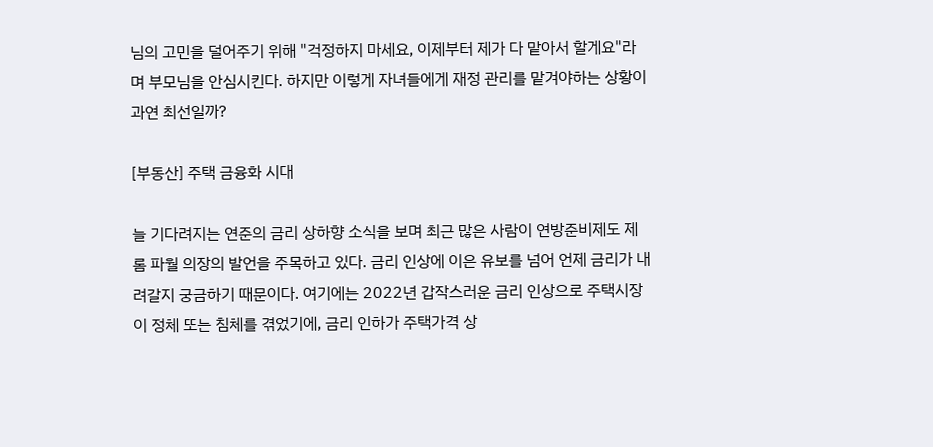님의 고민을 덜어주기 위해 "걱정하지 마세요, 이제부터 제가 다 맡아서 할게요"라며 부모님을 안심시킨다. 하지만 이렇게 자녀들에게 재정 관리를 맡겨야하는 상황이 과연 최선일까?

[부동산] 주택 금융화 시대

늘 기다려지는 연준의 금리 상하향 소식을 보며 최근 많은 사람이 연방준비제도 제롬 파월 의장의 발언을 주목하고 있다. 금리 인상에 이은 유보를 넘어 언제 금리가 내려갈지 궁금하기 때문이다. 여기에는 2022년 갑작스러운 금리 인상으로 주택시장이 정체 또는 침체를 겪었기에, 금리 인하가 주택가격 상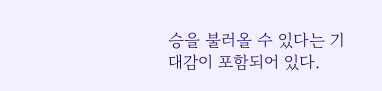승을 불러올 수 있다는 기대감이 포함되어 있다.